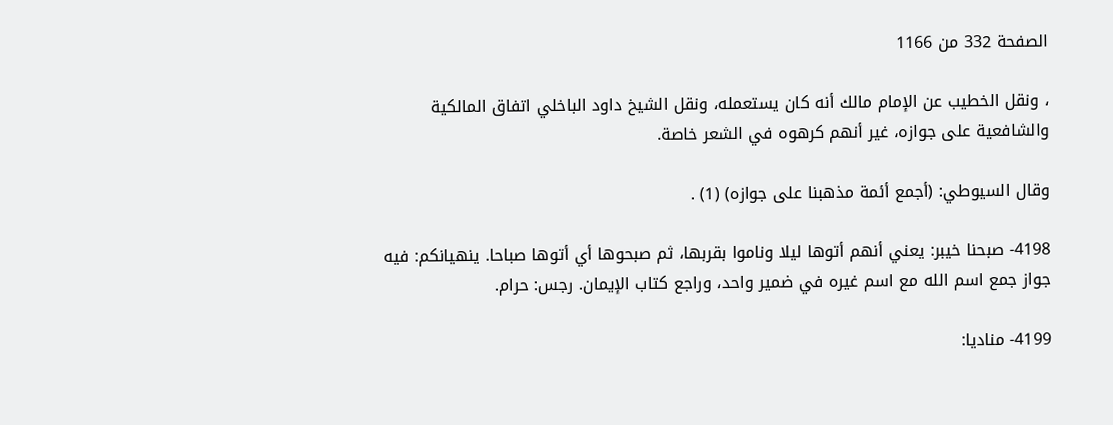الصفحة 332 من 1166

، ونقل الخطيب عن الإمام مالك أنه كان يستعمله، ونقل الشيخ داود الباخلي اتفاق المالكية والشافعية على جوازه، غير أنهم كرهوه في الشعر خاصة.

وقال السيوطي: (أجمع أئمة مذهبنا على جوازه) (1) .

4198- صبحنا خيبر: يعني أنهم أتوها ليلا وناموا بقربها، ثم صبحوها أي أتوها صباحا. ينهيانكم: فيه جواز جمع اسم الله مع اسم غيره في ضمير واحد، وراجع كتاب الإيمان. رجس: حرام.

4199- مناديا: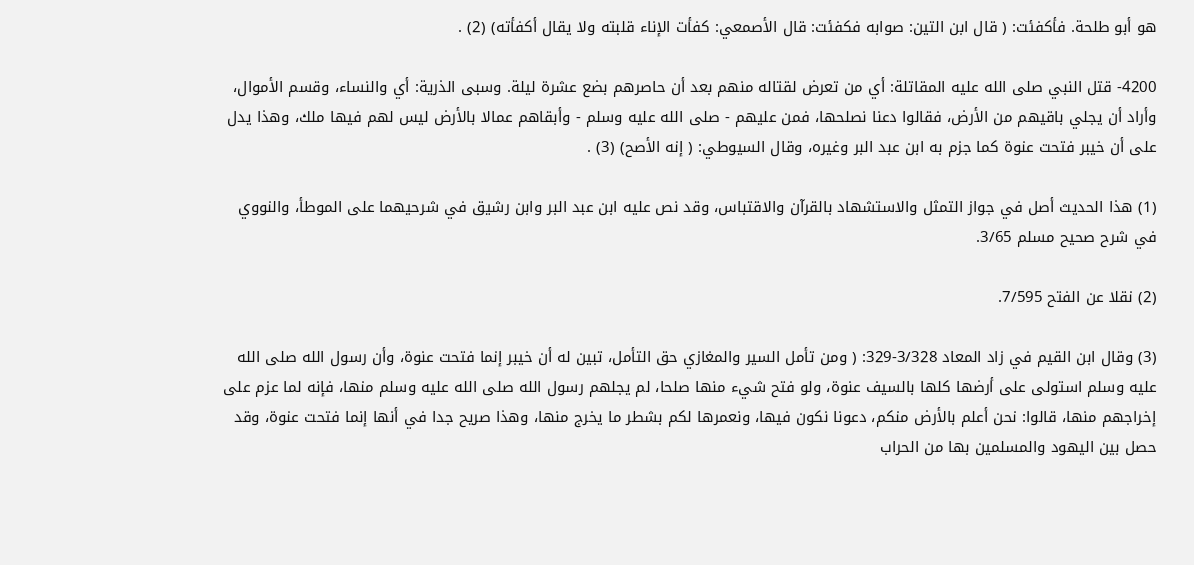هو أبو طلحة. فأكفئت: ( قال ابن التين: صوابه فكفئت: قال الأصمعي: كفأت الإناء قلبته ولا يقال أكفأته) (2) .

4200- قتل النبي صلى الله عليه المقاتلة: أي من تعرض لقتاله منهم بعد أن حاصرهم بضع عشرة ليلة. وسبى الذرية: أي والنساء، وقسم الأموال، وأراد أن يجلي باقيهم من الأرض، فقالوا دعنا نصلحها، فمن عليهم - صلى الله عليه وسلم - وأبقاهم عمالا بالأرض ليس لهم فيها ملك، وهذا يدل على أن خيبر فتحت عنوة كما جزم به ابن عبد البر وغيره، وقال السيوطي: ( إنه الأصح) (3) .

(1) هذا الحديث أصل في جواز التمثل والاستشهاد بالقرآن والاقتباس، وقد نص عليه ابن عبد البر وابن رشيق في شرحيهما على الموطأ، والنووي في شرح صحيح مسلم 3/65.

(2) نقلا عن الفتح 7/595.

(3) وقال ابن القيم في زاد المعاد 3/328-329: ( ومن تأمل السير والمغازي حق التأمل، تبين له أن خيبر إنما فتحت عنوة، وأن رسول الله صلى الله عليه وسلم استولى على أرضها كلها بالسيف عنوة، ولو فتح شيء منها صلحا، لم يجلهم رسول الله صلى الله عليه وسلم منها، فإنه لما عزم على إخراجهم منها، قالوا: نحن أعلم بالأرض منكم، دعونا نكون فيها، ونعمرها لكم بشطر ما يخرج منها، وهذا صريح جدا في أنها إنما فتحت عنوة، وقد حصل بين اليهود والمسلمين بها من الحراب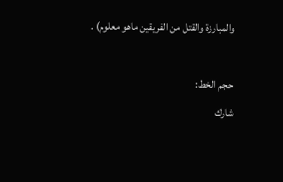والمبارزة والقتل من الفريقين ماهو معلوم) .

حجم الخط:
شارك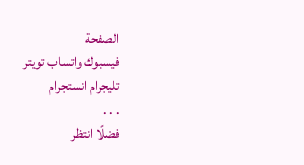الصفحة
فيسبوك واتساب تويتر تليجرام انستجرام
. . .
فضلًا انتظر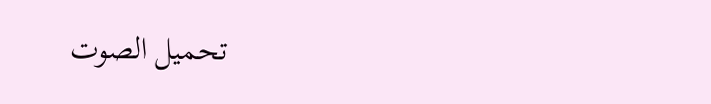تحميل الصوت